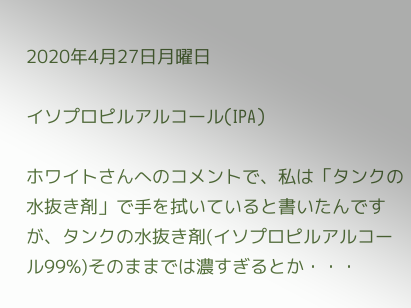2020年4月27日月曜日

イソプロピルアルコール(IPA)

ホワイトさんへのコメントで、私は「タンクの水抜き剤」で手を拭いていると書いたんですが、タンクの水抜き剤(イソプロピルアルコール99%)そのままでは濃すぎるとか・・・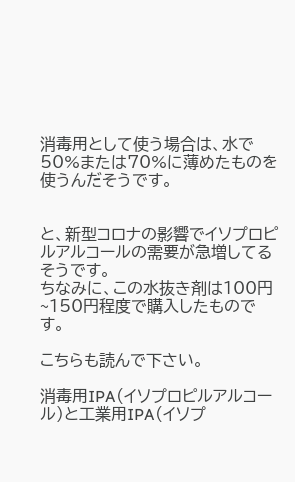消毒用として使う場合は、水で50%または70%に薄めたものを使うんだそうです。


と、新型コロナの影響でイソプロピルアルコールの需要が急増してるそうです。
ちなみに、この水抜き剤は100円~150円程度で購入したものです。

こちらも読んで下さい。

消毒用IPA(イソプロピルアルコール)と工業用IPA(イソプ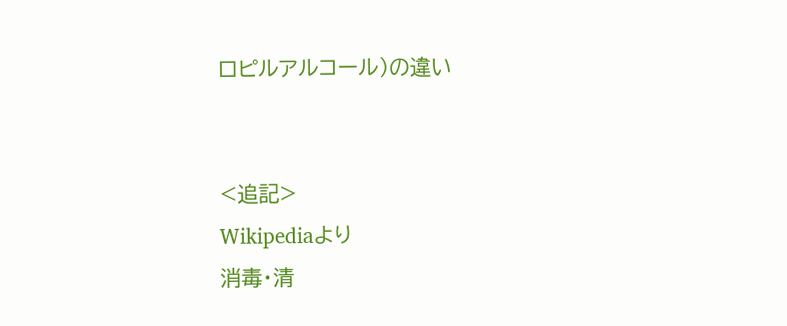ロピルアルコール)の違い


<追記>
Wikipediaより
消毒・清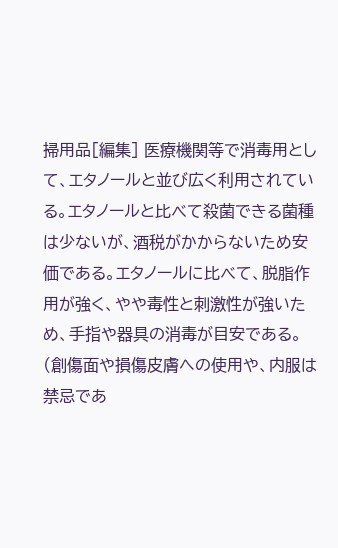掃用品[編集] 医療機関等で消毒用として、エタノールと並び広く利用されている。エタノールと比べて殺菌できる菌種は少ないが、酒税がかからないため安価である。エタノールに比べて、脱脂作用が強く、やや毒性と刺激性が強いため、手指や器具の消毒が目安である。(創傷面や損傷皮膚への使用や、内服は禁忌であ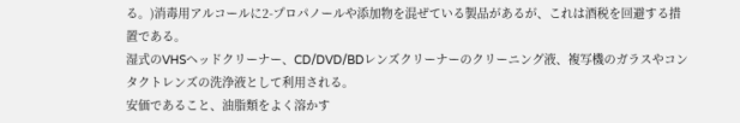る。)消毒用アルコールに2-プロパノールや添加物を混ぜている製品があるが、これは酒税を回避する措置である。
湿式のVHSヘッドクリーナー、CD/DVD/BDレンズクリーナーのクリーニング液、複写機のガラスやコンタクトレンズの洗浄液として利用される。
安価であること、油脂類をよく溶かす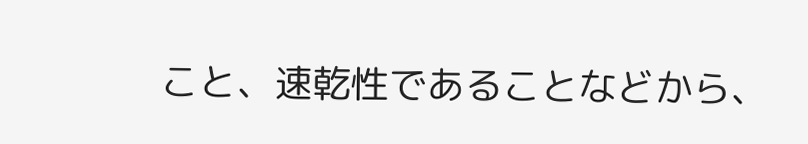こと、速乾性であることなどから、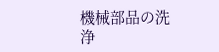機械部品の洗浄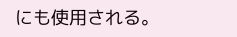にも使用される。